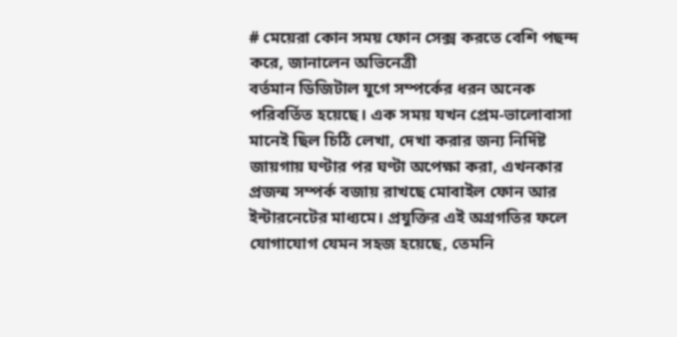# মেয়েরা কোন সময় ফোন সেক্স করতে বেশি পছন্দ করে, জানালেন অভিনেত্রী
বর্তমান ডিজিটাল যুগে সম্পর্কের ধরন অনেক পরিবর্তিত হয়েছে। এক সময় যখন প্রেম-ভালোবাসা মানেই ছিল চিঠি লেখা, দেখা করার জন্য নির্দিষ্ট জায়গায় ঘণ্টার পর ঘণ্টা অপেক্ষা করা, এখনকার প্রজন্ম সম্পর্ক বজায় রাখছে মোবাইল ফোন আর ইন্টারনেটের মাধ্যমে। প্রযুক্তির এই অগ্রগতির ফলে যোগাযোগ যেমন সহজ হয়েছে, তেমনি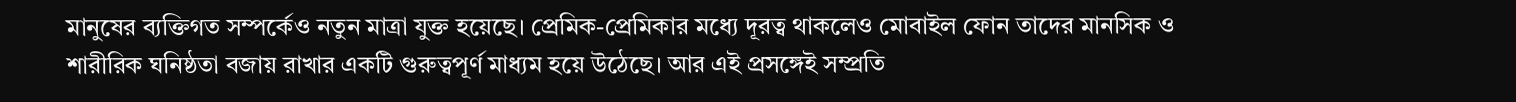মানুষের ব্যক্তিগত সম্পর্কেও নতুন মাত্রা যুক্ত হয়েছে। প্রেমিক-প্রেমিকার মধ্যে দূরত্ব থাকলেও মোবাইল ফোন তাদের মানসিক ও শারীরিক ঘনিষ্ঠতা বজায় রাখার একটি গুরুত্বপূর্ণ মাধ্যম হয়ে উঠেছে। আর এই প্রসঙ্গেই সম্প্রতি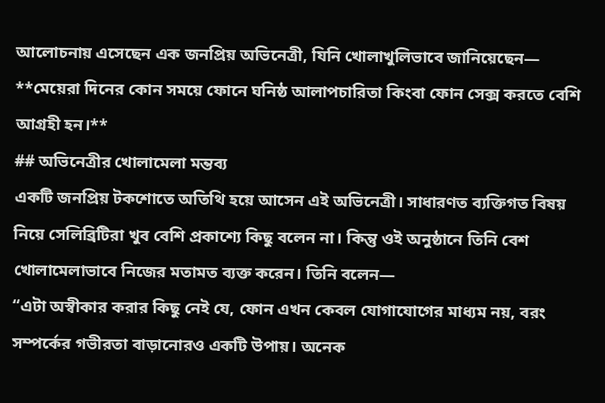আলোচনায় এসেছেন এক জনপ্রিয় অভিনেত্রী, যিনি খোলাখুলিভাবে জানিয়েছেন— **মেয়েরা দিনের কোন সময়ে ফোনে ঘনিষ্ঠ আলাপচারিতা কিংবা ফোন সেক্স করতে বেশি আগ্রহী হন।**
## অভিনেত্রীর খোলামেলা মন্তব্য
একটি জনপ্রিয় টকশোতে অতিথি হয়ে আসেন এই অভিনেত্রী। সাধারণত ব্যক্তিগত বিষয় নিয়ে সেলিব্রিটিরা খুব বেশি প্রকাশ্যে কিছু বলেন না। কিন্তু ওই অনুষ্ঠানে তিনি বেশ খোলামেলাভাবে নিজের মতামত ব্যক্ত করেন। তিনি বলেন—
“এটা অস্বীকার করার কিছু নেই যে, ফোন এখন কেবল যোগাযোগের মাধ্যম নয়, বরং সম্পর্কের গভীরতা বাড়ানোরও একটি উপায়। অনেক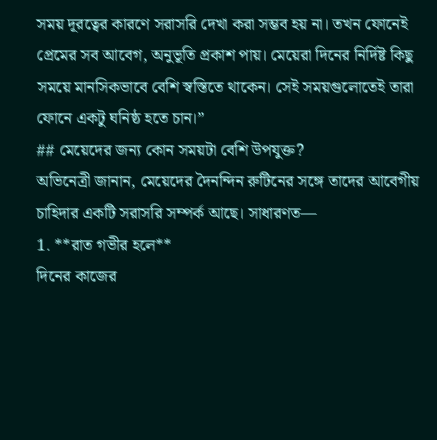সময় দূরত্বের কারণে সরাসরি দেখা করা সম্ভব হয় না। তখন ফোনেই প্রেমের সব আবেগ, অনুভূতি প্রকাশ পায়। মেয়েরা দিনের নির্দিষ্ট কিছু সময়ে মানসিকভাবে বেশি স্বস্তিতে থাকেন। সেই সময়গুলোতেই তারা ফোনে একটু ঘনিষ্ঠ হতে চান।”
## মেয়েদের জন্য কোন সময়টা বেশি উপযুক্ত?
অভিনেত্রী জানান, মেয়েদের দৈনন্দিন রুটিনের সঙ্গে তাদের আবেগীয় চাহিদার একটি সরাসরি সম্পর্ক আছে। সাধারণত—
1. **রাত গভীর হলে**
দিনের কাজের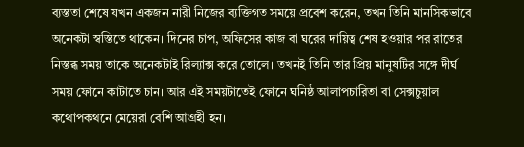ব্যস্ততা শেষে যখন একজন নারী নিজের ব্যক্তিগত সময়ে প্রবেশ করেন, তখন তিনি মানসিকভাবে অনেকটা স্বস্তিতে থাকেন। দিনের চাপ, অফিসের কাজ বা ঘরের দায়িত্ব শেষ হওয়ার পর রাতের নিস্তব্ধ সময় তাকে অনেকটাই রিল্যাক্স করে তোলে। তখনই তিনি তার প্রিয় মানুষটির সঙ্গে দীর্ঘ সময় ফোনে কাটাতে চান। আর এই সময়টাতেই ফোনে ঘনিষ্ঠ আলাপচারিতা বা সেক্সচুয়াল কথোপকথনে মেয়েরা বেশি আগ্রহী হন।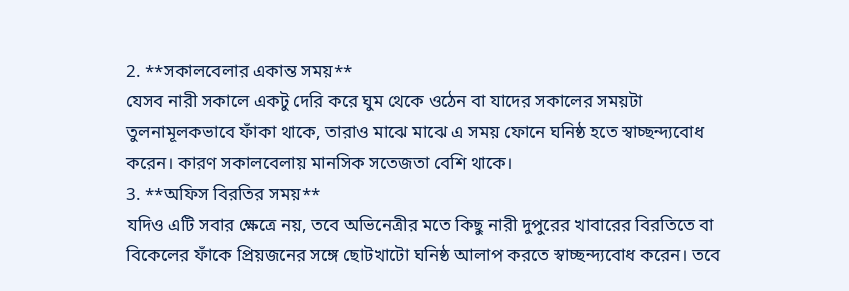2. **সকালবেলার একান্ত সময়**
যেসব নারী সকালে একটু দেরি করে ঘুম থেকে ওঠেন বা যাদের সকালের সময়টা তুলনামূলকভাবে ফাঁকা থাকে, তারাও মাঝে মাঝে এ সময় ফোনে ঘনিষ্ঠ হতে স্বাচ্ছন্দ্যবোধ করেন। কারণ সকালবেলায় মানসিক সতেজতা বেশি থাকে।
3. **অফিস বিরতির সময়**
যদিও এটি সবার ক্ষেত্রে নয়, তবে অভিনেত্রীর মতে কিছু নারী দুপুরের খাবারের বিরতিতে বা বিকেলের ফাঁকে প্রিয়জনের সঙ্গে ছোটখাটো ঘনিষ্ঠ আলাপ করতে স্বাচ্ছন্দ্যবোধ করেন। তবে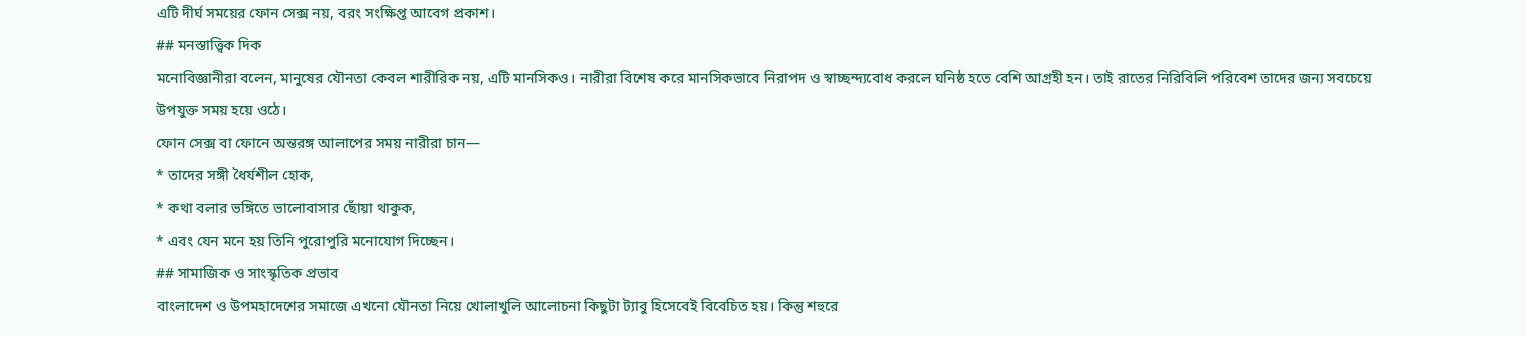এটি দীর্ঘ সময়ের ফোন সেক্স নয়, বরং সংক্ষিপ্ত আবেগ প্রকাশ।
## মনস্তাত্ত্বিক দিক
মনোবিজ্ঞানীরা বলেন, মানুষের যৌনতা কেবল শারীরিক নয়, এটি মানসিকও। নারীরা বিশেষ করে মানসিকভাবে নিরাপদ ও স্বাচ্ছন্দ্যবোধ করলে ঘনিষ্ঠ হতে বেশি আগ্রহী হন। তাই রাতের নিরিবিলি পরিবেশ তাদের জন্য সবচেয়ে উপযুক্ত সময় হয়ে ওঠে।
ফোন সেক্স বা ফোনে অন্তরঙ্গ আলাপের সময় নারীরা চান—
* তাদের সঙ্গী ধৈর্যশীল হোক,
* কথা বলার ভঙ্গিতে ভালোবাসার ছোঁয়া থাকুক,
* এবং যেন মনে হয় তিনি পুরোপুরি মনোযোগ দিচ্ছেন।
## সামাজিক ও সাংস্কৃতিক প্রভাব
বাংলাদেশ ও উপমহাদেশের সমাজে এখনো যৌনতা নিয়ে খোলাখুলি আলোচনা কিছুটা ট্যাবু হিসেবেই বিবেচিত হয়। কিন্তু শহুরে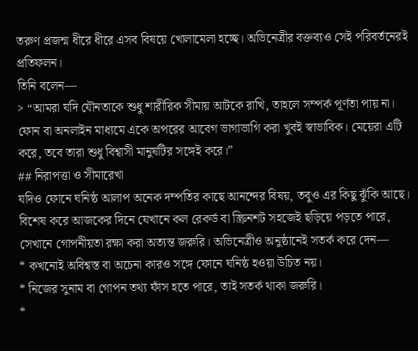তরুণ প্রজন্ম ধীরে ধীরে এসব বিষয়ে খোলামেলা হচ্ছে। অভিনেত্রীর বক্তব্যও সেই পরিবর্তনেরই প্রতিফলন।
তিনি বলেন—
> “আমরা যদি যৌনতাকে শুধু শারীরিক সীমায় আটকে রাখি, তাহলে সম্পর্ক পূর্ণতা পায় না। ফোন বা অনলাইন মাধ্যমে একে অপরের আবেগ ভাগাভাগি করা খুবই স্বাভাবিক। মেয়েরা এটি করে, তবে তারা শুধু বিশ্বাসী মানুষটির সঙ্গেই করে।”
## নিরাপত্তা ও সীমারেখা
যদিও ফোনে ঘনিষ্ঠ আলাপ অনেক দম্পতির কাছে আনন্দের বিষয়, তবুও এর কিছু ঝুঁকি আছে। বিশেষ করে আজকের দিনে যেখানে কল রেকর্ড বা স্ক্রিনশট সহজেই ছড়িয়ে পড়তে পারে, সেখানে গোপনীয়তা রক্ষা করা অত্যন্ত জরুরি। অভিনেত্রীও অনুষ্ঠানেই সতর্ক করে দেন—
* কখনোই অবিশ্বস্ত বা অচেনা কারও সঙ্গে ফোনে ঘনিষ্ঠ হওয়া উচিত নয়।
* নিজের সুনাম বা গোপন তথ্য ফাঁস হতে পারে, তাই সতর্ক থাকা জরুরি।
*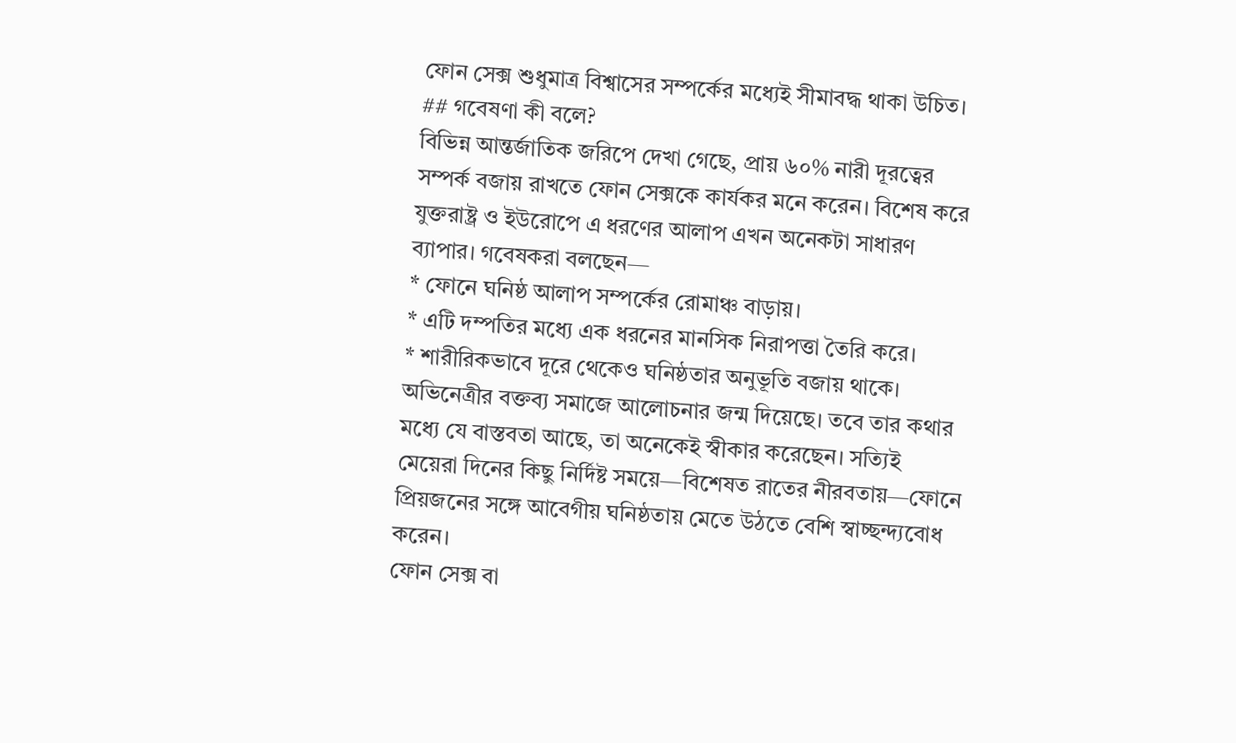ফোন সেক্স শুধুমাত্র বিশ্বাসের সম্পর্কের মধ্যেই সীমাবদ্ধ থাকা উচিত।
## গবেষণা কী বলে?
বিভিন্ন আন্তর্জাতিক জরিপে দেখা গেছে, প্রায় ৬০% নারী দূরত্বের সম্পর্ক বজায় রাখতে ফোন সেক্সকে কার্যকর মনে করেন। বিশেষ করে যুক্তরাষ্ট্র ও ইউরোপে এ ধরণের আলাপ এখন অনেকটা সাধারণ ব্যাপার। গবেষকরা বলছেন—
* ফোনে ঘনিষ্ঠ আলাপ সম্পর্কের রোমাঞ্চ বাড়ায়।
* এটি দম্পতির মধ্যে এক ধরনের মানসিক নিরাপত্তা তৈরি করে।
* শারীরিকভাবে দূরে থেকেও ঘনিষ্ঠতার অনুভূতি বজায় থাকে।
অভিনেত্রীর বক্তব্য সমাজে আলোচনার জন্ম দিয়েছে। তবে তার কথার মধ্যে যে বাস্তবতা আছে, তা অনেকেই স্বীকার করেছেন। সত্যিই মেয়েরা দিনের কিছু নির্দিষ্ট সময়ে—বিশেষত রাতের নীরবতায়—ফোনে প্রিয়জনের সঙ্গে আবেগীয় ঘনিষ্ঠতায় মেতে উঠতে বেশি স্বাচ্ছন্দ্যবোধ করেন।
ফোন সেক্স বা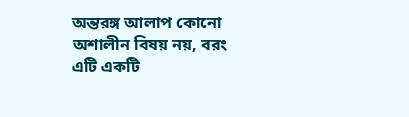অন্তরঙ্গ আলাপ কোনো অশালীন বিষয় নয়, বরং এটি একটি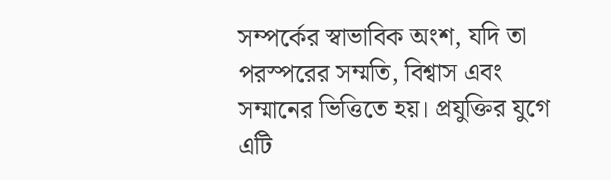সম্পর্কের স্বাভাবিক অংশ, যদি তা পরস্পরের সম্মতি, বিশ্বাস এবং সম্মানের ভিত্তিতে হয়। প্রযুক্তির যুগে এটি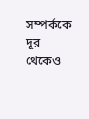সম্পর্ককে দূর থেকেও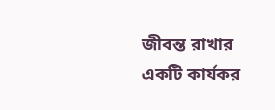জীবন্ত রাখার একটি কার্যকর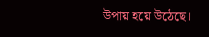উপায় হয়ে উঠেছে।